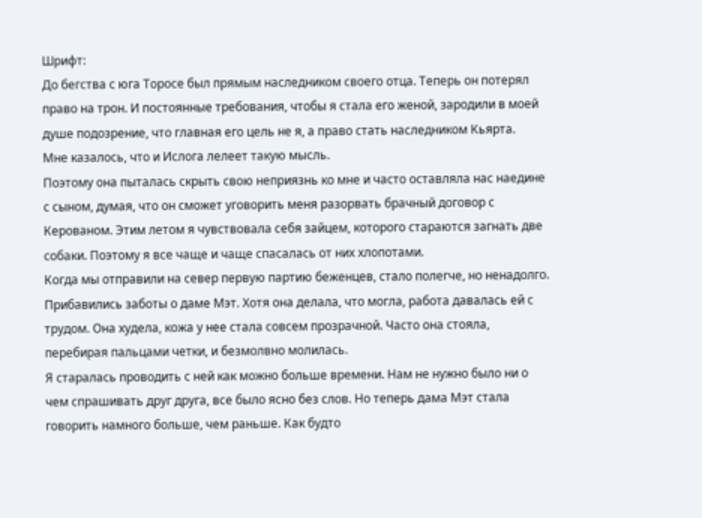Шрифт:
До бегства с юга Торосе был прямым наследником своего отца. Теперь он потерял право на трон. И постоянные требования, чтобы я стала его женой, зародили в моей душе подозрение, что главная его цель не я, а право стать наследником Кьярта.
Мне казалось, что и Ислога лелеет такую мысль.
Поэтому она пыталась скрыть свою неприязнь ко мне и часто оставляла нас наедине с сыном, думая, что он сможет уговорить меня разорвать брачный договор с Керованом. Этим летом я чувствовала себя зайцем, которого стараются загнать две собаки. Поэтому я все чаще и чаще спасалась от них хлопотами.
Когда мы отправили на север первую партию беженцев, стало полегче, но ненадолго. Прибавились заботы о даме Мэт. Хотя она делала, что могла, работа давалась ей с трудом. Она худела, кожа у нее стала совсем прозрачной. Часто она стояла, перебирая пальцами четки, и безмолвно молилась.
Я старалась проводить с ней как можно больше времени. Нам не нужно было ни о чем спрашивать друг друга, все было ясно без слов. Но теперь дама Мэт стала говорить намного больше, чем раньше. Как будто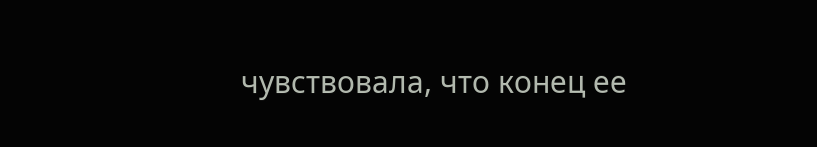чувствовала, что конец ее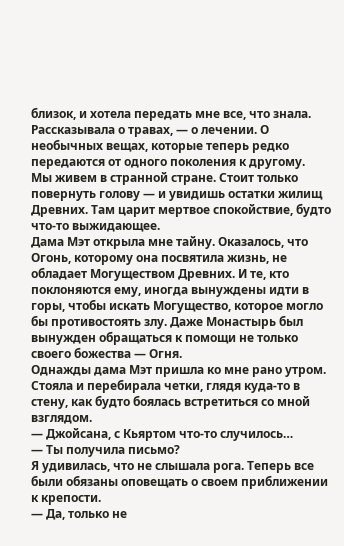близок, и хотела передать мне все, что знала. Рассказывала о травах, — о лечении. О необычных вещах, которые теперь редко передаются от одного поколения к другому.
Мы живем в странной стране. Стоит только повернуть голову — и увидишь остатки жилищ Древних. Там царит мертвое спокойствие, будто что-то выжидающее.
Дама Мэт открыла мне тайну. Оказалось, что Огонь, которому она посвятила жизнь, не обладает Могуществом Древних. И те, кто поклоняются ему, иногда вынуждены идти в горы, чтобы искать Могущество, которое могло бы противостоять злу. Даже Монастырь был вынужден обращаться к помощи не только своего божества — Огня.
Однажды дама Мэт пришла ко мне рано утром.
Стояла и перебирала четки, глядя куда-то в стену, как будто боялась встретиться со мной взглядом.
— Джойсана, с Кьяртом что-то случилось…
— Ты получила письмо?
Я удивилась, что не слышала рога. Теперь все были обязаны оповещать о своем приближении к крепости.
— Да, только не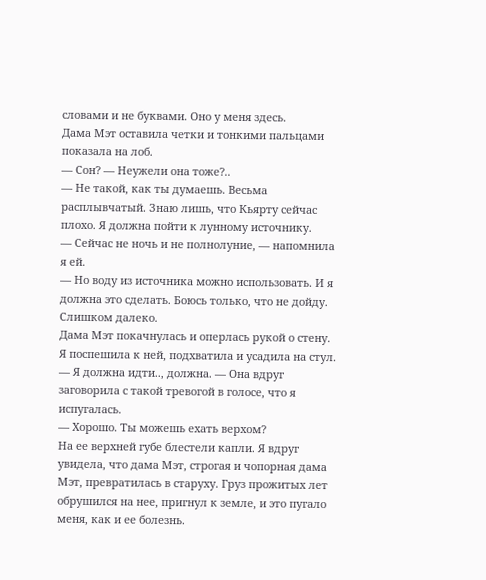словами и не буквами. Оно у меня здесь.
Дама Мэт оставила четки и тонкими пальцами показала на лоб.
— Сон? — Неужели она тоже?..
— Не такой, как ты думаешь. Весьма расплывчатый. Знаю лишь, что Кьярту сейчас плохо. Я должна пойти к лунному источнику.
— Сейчас не ночь и не полнолуние, — напомнила я ей.
— Но воду из источника можно использовать. И я должна это сделать. Боюсь только, что не дойду.
Слишком далеко.
Дама Мэт покачнулась и оперлась рукой о стену.
Я поспешила к ней, подхватила и усадила на стул.
— Я должна идти.., должна. — Она вдруг заговорила с такой тревогой в голосе, что я испугалась.
— Хорошо. Ты можешь ехать верхом?
На ее верхней губе блестели капли. Я вдруг увидела, что дама Мэт, строгая и чопорная дама Мэт, превратилась в старуху. Груз прожитых лет обрушился на нее, пригнул к земле, и это пугало меня, как и ее болезнь.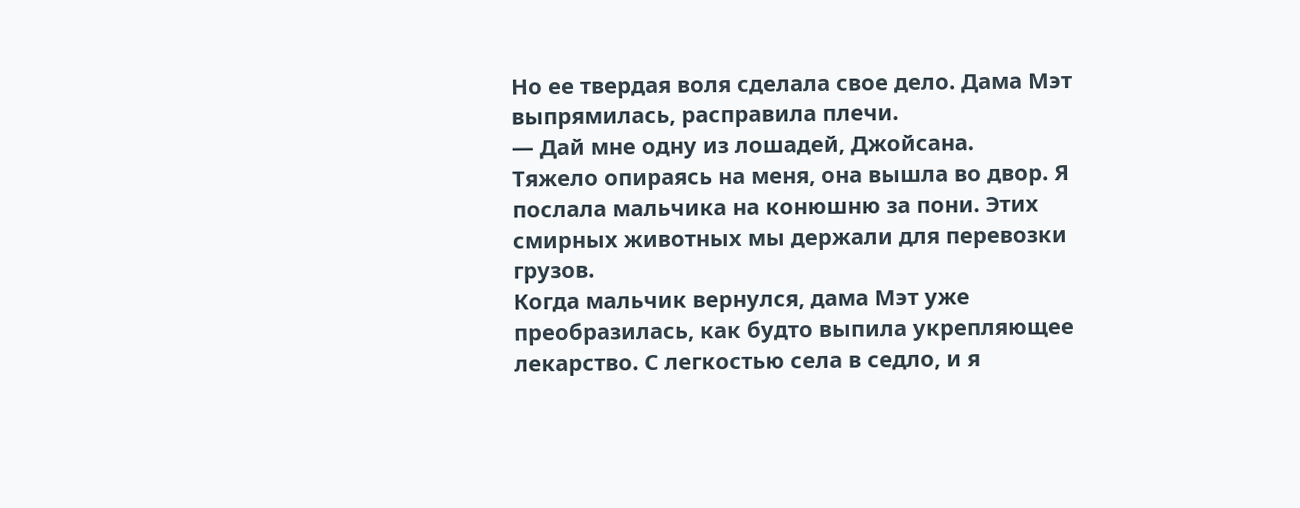Но ее твердая воля сделала свое дело. Дама Мэт выпрямилась, расправила плечи.
— Дай мне одну из лошадей, Джойсана.
Тяжело опираясь на меня, она вышла во двор. Я послала мальчика на конюшню за пони. Этих смирных животных мы держали для перевозки грузов.
Когда мальчик вернулся, дама Мэт уже преобразилась, как будто выпила укрепляющее лекарство. С легкостью села в седло, и я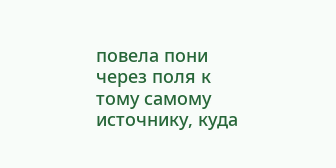повела пони через поля к тому самому источнику, куда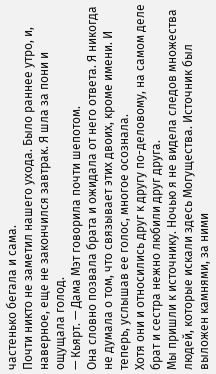частенько бегала и сама.
Почти никто не заметил нашего ухода. Было раннее утро, и, наверное, еще не закончился завтрак. Я шла за пони и ощущала голод.
— Кьярт. — Дама Мэт говорила почти шепотом.
Она словно позвала брата и ожидала от него ответа. Я никогда не думала о том, что связывает этих двоих, кроме имени. И теперь, услышав ее голос, многое осознала.
Хотя они и относились друг к другу по-деловому, на самом деле брат и сестра нежно любили друг друга.
Мы пришли к источнику. Ночью я не видела следов множества людей, которые искали здесь Могущества. Источник был выложен камнями, за ними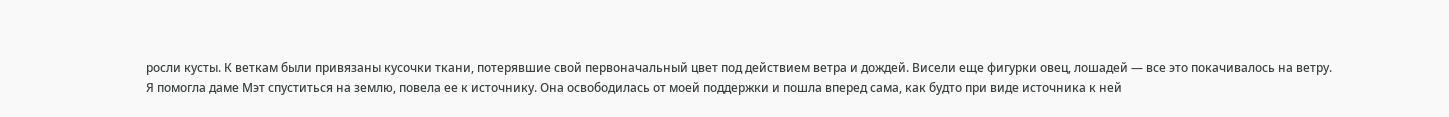росли кусты. К веткам были привязаны кусочки ткани, потерявшие свой первоначальный цвет под действием ветра и дождей. Висели еще фигурки овец, лошадей — все это покачивалось на ветру.
Я помогла даме Мэт спуститься на землю, повела ее к источнику. Она освободилась от моей поддержки и пошла вперед сама, как будто при виде источника к ней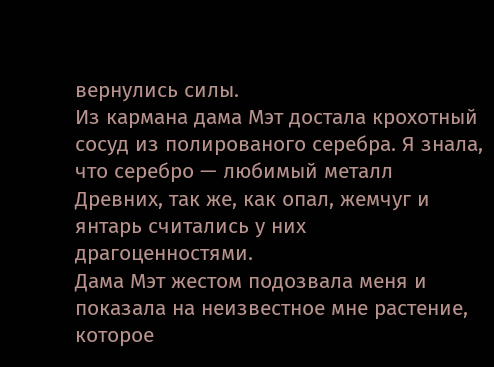вернулись силы.
Из кармана дама Мэт достала крохотный сосуд из полированого серебра. Я знала, что серебро — любимый металл Древних, так же, как опал, жемчуг и янтарь считались у них драгоценностями.
Дама Мэт жестом подозвала меня и показала на неизвестное мне растение, которое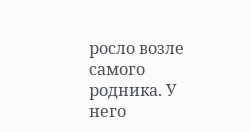росло возле самого родника. У него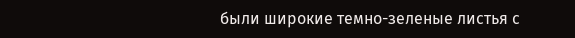были широкие темно-зеленые листья с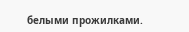белыми прожилками.